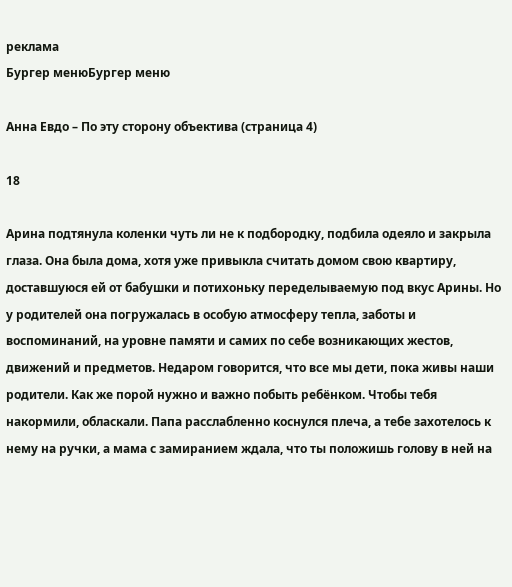реклама
Бургер менюБургер меню

Анна Евдо – По эту сторону объектива (страница 4)

18

Арина подтянула коленки чуть ли не к подбородку, подбила одеяло и закрыла глаза. Она была дома, хотя уже привыкла считать домом свою квартиру, доставшуюся ей от бабушки и потихоньку переделываемую под вкус Арины. Но у родителей она погружалась в особую атмосферу тепла, заботы и воспоминаний, на уровне памяти и самих по себе возникающих жестов, движений и предметов. Недаром говорится, что все мы дети, пока живы наши родители. Как же порой нужно и важно побыть ребёнком. Чтобы тебя накормили, обласкали. Папа расслабленно коснулся плеча, а тебе захотелось к нему на ручки, а мама с замиранием ждала, что ты положишь голову в ней на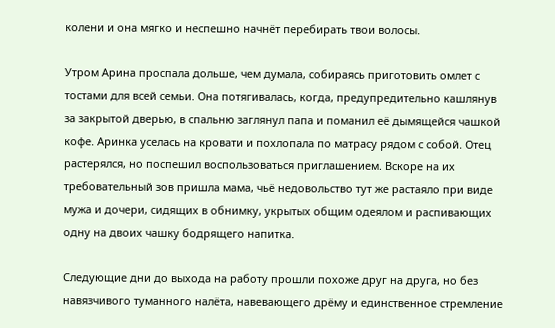колени и она мягко и неспешно начнёт перебирать твои волосы.

Утром Арина проспала дольше, чем думала, собираясь приготовить омлет с тостами для всей семьи. Она потягивалась, когда, предупредительно кашлянув за закрытой дверью, в спальню заглянул папа и поманил её дымящейся чашкой кофе. Аринка уселась на кровати и похлопала по матрасу рядом с собой. Отец растерялся, но поспешил воспользоваться приглашением. Вскоре на их требовательный зов пришла мама, чьё недовольство тут же растаяло при виде мужа и дочери, сидящих в обнимку, укрытых общим одеялом и распивающих одну на двоих чашку бодрящего напитка.

Следующие дни до выхода на работу прошли похоже друг на друга, но без навязчивого туманного налёта, навевающего дрёму и единственное стремление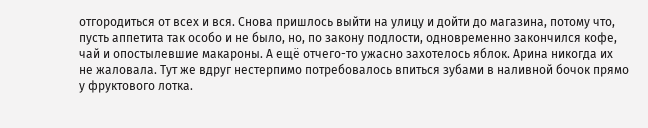отгородиться от всех и вся. Снова пришлось выйти на улицу и дойти до магазина, потому что, пусть аппетита так особо и не было, но, по закону подлости, одновременно закончился кофе, чай и опостылевшие макароны. А ещё отчего-то ужасно захотелось яблок. Арина никогда их не жаловала. Тут же вдруг нестерпимо потребовалось впиться зубами в наливной бочок прямо у фруктового лотка.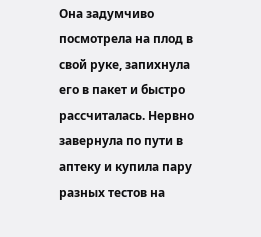Она задумчиво посмотрела на плод в свой руке, запихнула его в пакет и быстро рассчиталась. Нервно завернула по пути в аптеку и купила пару разных тестов на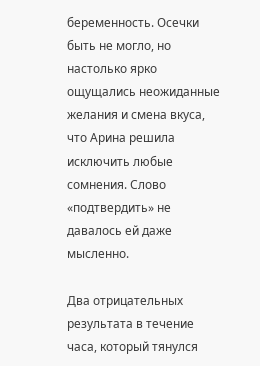беременность. Осечки быть не могло, но настолько ярко ощущались неожиданные желания и смена вкуса, что Арина решила исключить любые сомнения. Слово «подтвердить» не давалось ей даже мысленно.

Два отрицательных результата в течение часа, который тянулся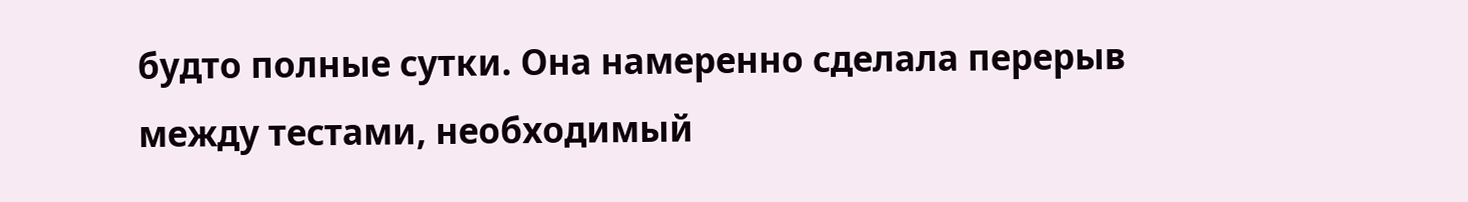будто полные сутки. Она намеренно сделала перерыв между тестами, необходимый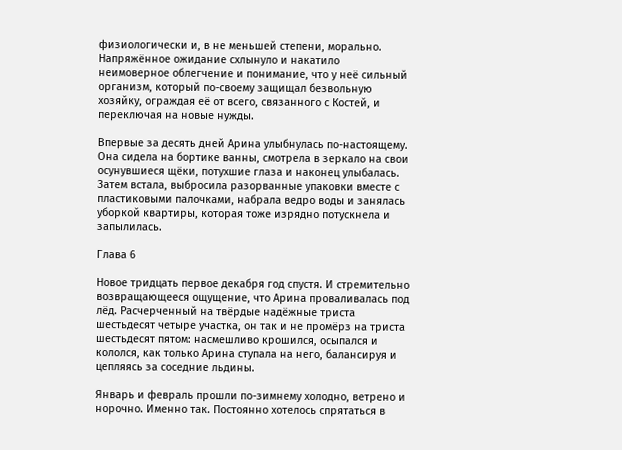физиологически и, в не меньшей степени, морально. Напряжённое ожидание схлынуло и накатило неимоверное облегчение и понимание, что у неё сильный организм, который по-своему защищал безвольную хозяйку, ограждая её от всего, связанного с Костей, и переключая на новые нужды.

Впервые за десять дней Арина улыбнулась по-настоящему. Она сидела на бортике ванны, смотрела в зеркало на свои осунувшиеся щёки, потухшие глаза и наконец улыбалась. Затем встала, выбросила разорванные упаковки вместе с пластиковыми палочками, набрала ведро воды и занялась уборкой квартиры, которая тоже изрядно потускнела и запылилась.

Глава 6

Новое тридцать первое декабря год спустя. И стремительно возвращающееся ощущение, что Арина проваливалась под лёд. Расчерченный на твёрдые надёжные триста шестьдесят четыре участка, он так и не промёрз на триста шестьдесят пятом: насмешливо крошился, осыпался и кололся, как только Арина ступала на него, балансируя и цепляясь за соседние льдины.

Январь и февраль прошли по-зимнему холодно, ветрено и норочно. Именно так. Постоянно хотелось спрятаться в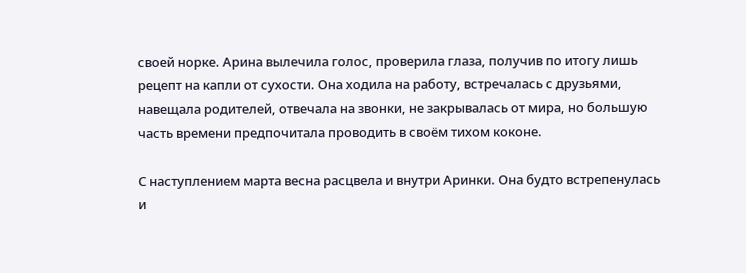своей норке. Арина вылечила голос, проверила глаза, получив по итогу лишь рецепт на капли от сухости. Она ходила на работу, встречалась с друзьями, навещала родителей, отвечала на звонки, не закрывалась от мира, но большую часть времени предпочитала проводить в своём тихом коконе.

С наступлением марта весна расцвела и внутри Аринки. Она будто встрепенулась и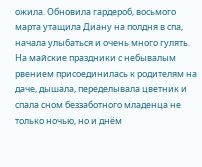ожила. Обновила гардероб, восьмого марта утащила Диану на полдня в спа, начала улыбаться и очень много гулять. На майские праздники с небывалым рвением присоединилась к родителям на даче, дышала, переделывала цветник и спала сном беззаботного младенца не только ночью, но и днём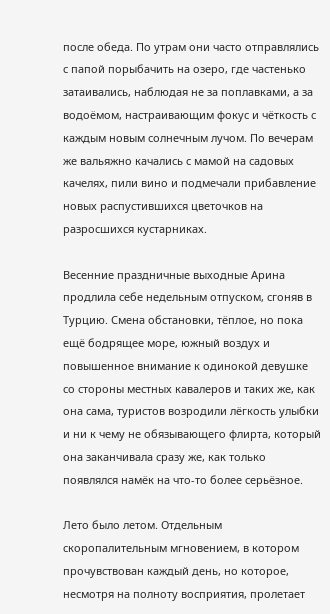после обеда. По утрам они часто отправлялись с папой порыбачить на озеро, где частенько затаивались, наблюдая не за поплавками, а за водоёмом, настраивающим фокус и чёткость с каждым новым солнечным лучом. По вечерам же вальяжно качались с мамой на садовых качелях, пили вино и подмечали прибавление новых распустившихся цветочков на разросшихся кустарниках.

Весенние праздничные выходные Арина продлила себе недельным отпуском, сгоняв в Турцию. Смена обстановки, тёплое, но пока ещё бодрящее море, южный воздух и повышенное внимание к одинокой девушке со стороны местных кавалеров и таких же, как она сама, туристов возродили лёгкость улыбки и ни к чему не обязывающего флирта, который она заканчивала сразу же, как только появлялся намёк на что-то более серьёзное.

Лето было летом. Отдельным скоропалительным мгновением, в котором прочувствован каждый день, но которое, несмотря на полноту восприятия, пролетает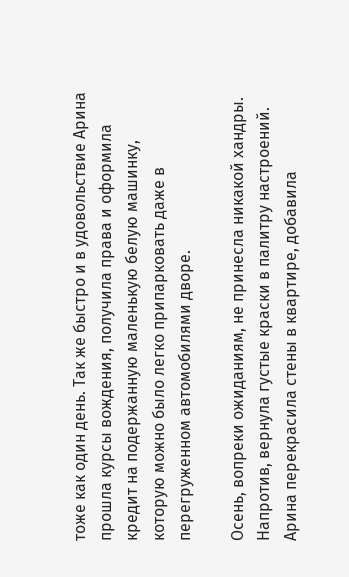тоже как один день. Так же быстро и в удовольствие Арина прошла курсы вождения, получила права и оформила кредит на подержанную маленькую белую машинку, которую можно было легко припарковать даже в перегруженном автомобилями дворе.

Осень, вопреки ожиданиям, не принесла никакой хандры. Напротив, вернула густые краски в палитру настроений. Арина перекрасила стены в квартире, добавила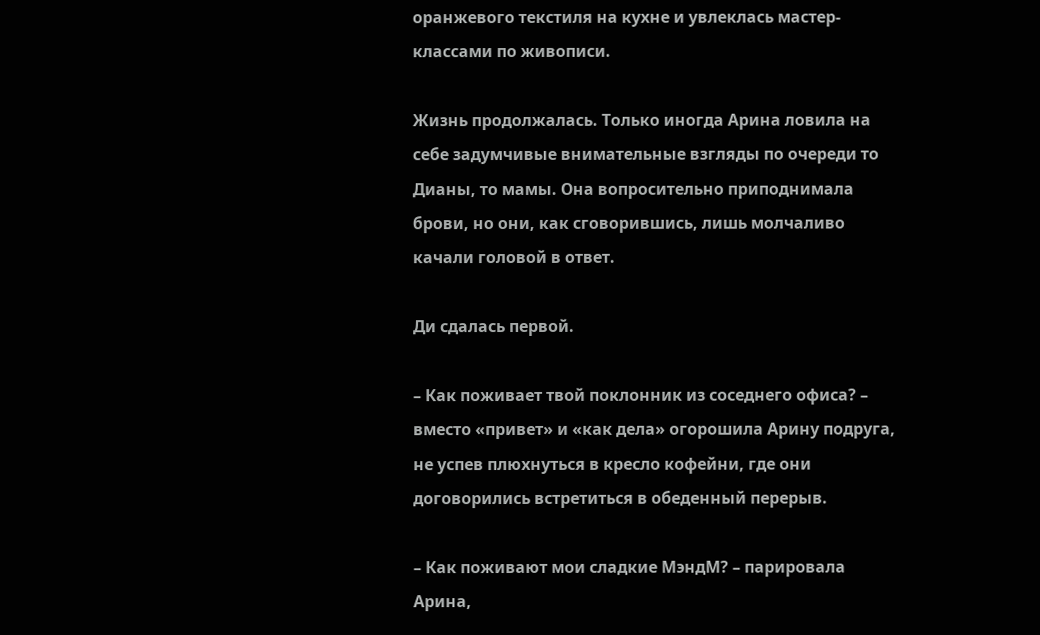оранжевого текстиля на кухне и увлеклась мастер-классами по живописи.

Жизнь продолжалась. Только иногда Арина ловила на себе задумчивые внимательные взгляды по очереди то Дианы, то мамы. Она вопросительно приподнимала брови, но они, как сговорившись, лишь молчаливо качали головой в ответ.

Ди сдалась первой.

– Как поживает твой поклонник из соседнего офиса? – вместо «привет» и «как дела» огорошила Арину подруга, не успев плюхнуться в кресло кофейни, где они договорились встретиться в обеденный перерыв.

– Как поживают мои сладкие МэндМ? – парировала Арина,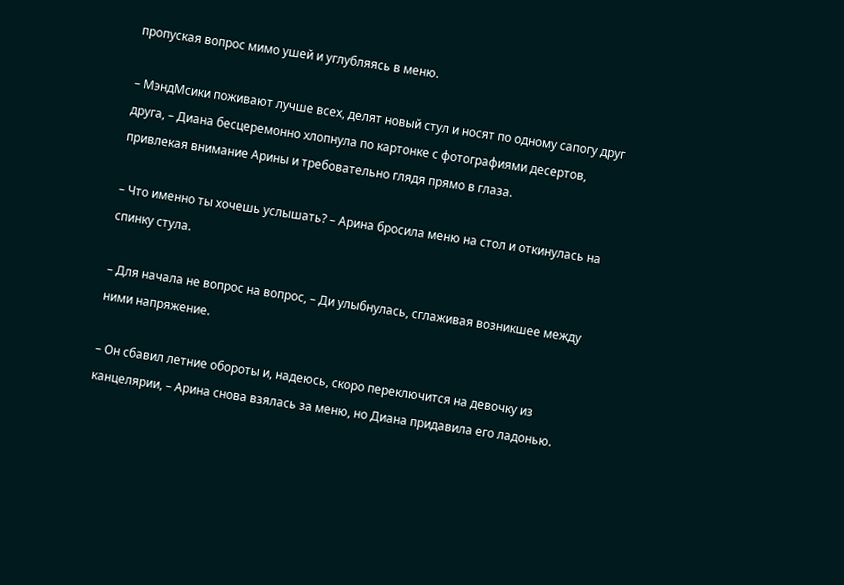пропуская вопрос мимо ушей и углубляясь в меню.

– МэндМсики поживают лучше всех, делят новый стул и носят по одному сапогу друг друга, – Диана бесцеремонно хлопнула по картонке с фотографиями десертов, привлекая внимание Арины и требовательно глядя прямо в глаза.

– Что именно ты хочешь услышать? – Арина бросила меню на стол и откинулась на спинку стула.

– Для начала не вопрос на вопрос, – Ди улыбнулась, сглаживая возникшее между ними напряжение.

– Он сбавил летние обороты и, надеюсь, скоро переключится на девочку из канцелярии, – Арина снова взялась за меню, но Диана придавила его ладонью.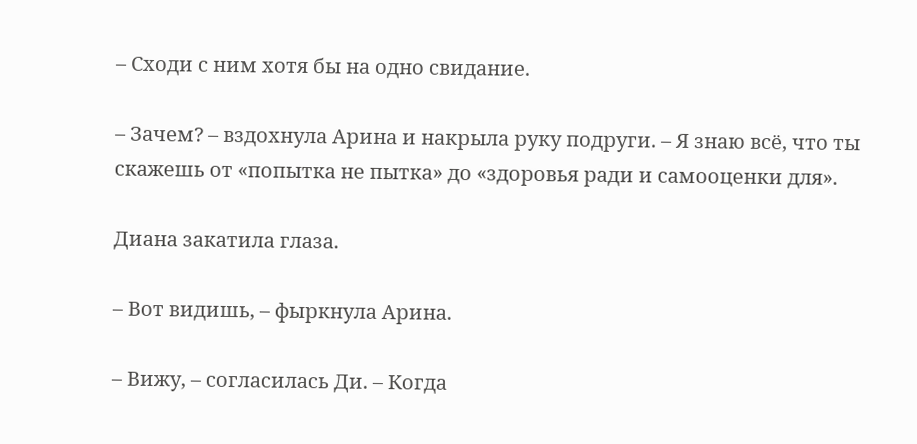– Сходи с ним хотя бы на одно свидание.

– Зачем? – вздохнула Арина и накрыла руку подруги. – Я знаю всё, что ты скажешь от «попытка не пытка» до «здоровья ради и самооценки для».

Диана закатила глаза.

– Вот видишь, – фыркнула Арина.

– Вижу, – согласилась Ди. – Когда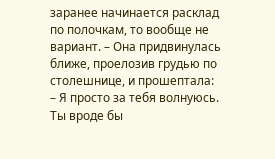заранее начинается расклад по полочкам, то вообще не вариант. – Она придвинулась ближе, проелозив грудью по столешнице, и прошептала: – Я просто за тебя волнуюсь. Ты вроде бы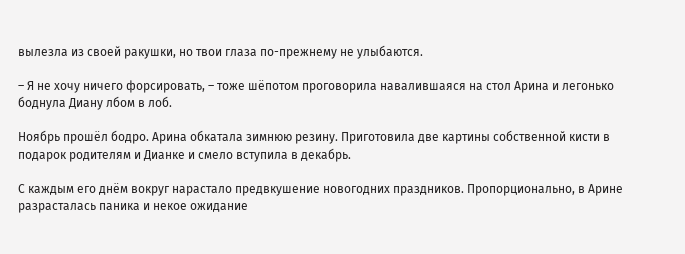вылезла из своей ракушки, но твои глаза по-прежнему не улыбаются.

– Я не хочу ничего форсировать, – тоже шёпотом проговорила навалившаяся на стол Арина и легонько боднула Диану лбом в лоб.

Ноябрь прошёл бодро. Арина обкатала зимнюю резину. Приготовила две картины собственной кисти в подарок родителям и Дианке и смело вступила в декабрь.

С каждым его днём вокруг нарастало предвкушение новогодних праздников. Пропорционально, в Арине разрасталась паника и некое ожидание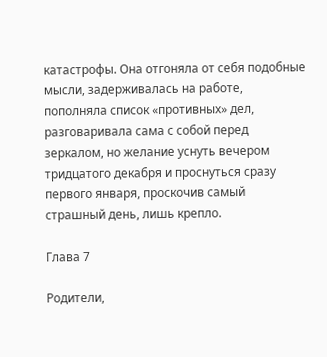катастрофы. Она отгоняла от себя подобные мысли, задерживалась на работе, пополняла список «противных» дел, разговаривала сама с собой перед зеркалом, но желание уснуть вечером тридцатого декабря и проснуться сразу первого января, проскочив самый страшный день, лишь крепло.

Глава 7

Родители,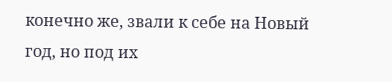конечно же, звали к себе на Новый год, но под их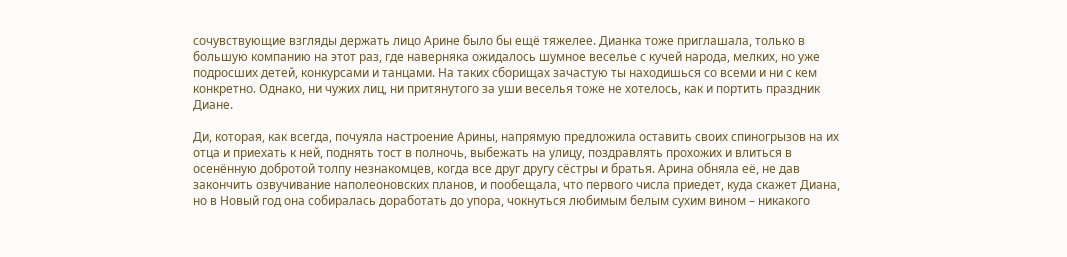сочувствующие взгляды держать лицо Арине было бы ещё тяжелее. Дианка тоже приглашала, только в большую компанию на этот раз, где наверняка ожидалось шумное веселье с кучей народа, мелких, но уже подросших детей, конкурсами и танцами. На таких сборищах зачастую ты находишься со всеми и ни с кем конкретно. Однако, ни чужих лиц, ни притянутого за уши веселья тоже не хотелось, как и портить праздник Диане.

Ди, которая, как всегда, почуяла настроение Арины, напрямую предложила оставить своих спиногрызов на их отца и приехать к ней, поднять тост в полночь, выбежать на улицу, поздравлять прохожих и влиться в осенённую добротой толпу незнакомцев, когда все друг другу сёстры и братья. Арина обняла её, не дав закончить озвучивание наполеоновских планов, и пообещала, что первого числа приедет, куда скажет Диана, но в Новый год она собиралась доработать до упора, чокнуться любимым белым сухим вином – никакого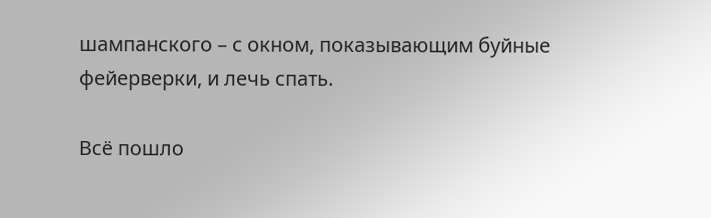шампанского – с окном, показывающим буйные фейерверки, и лечь спать.

Всё пошло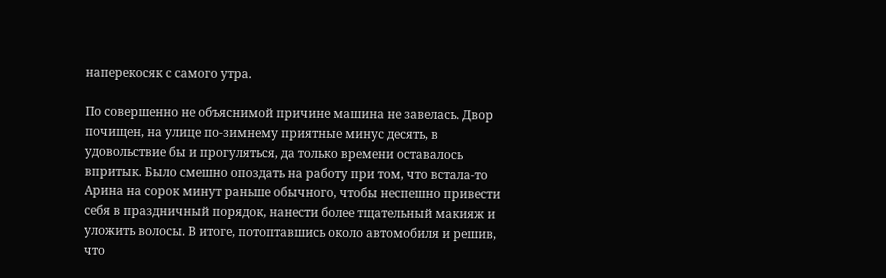наперекосяк с самого утра.

По совершенно не объяснимой причине машина не завелась. Двор почищен, на улице по-зимнему приятные минус десять, в удовольствие бы и прогуляться, да только времени оставалось впритык. Было смешно опоздать на работу при том, что встала-то Арина на сорок минут раньше обычного, чтобы неспешно привести себя в праздничный порядок, нанести более тщательный макияж и уложить волосы. В итоге, потоптавшись около автомобиля и решив, что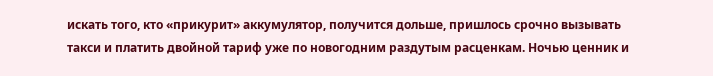искать того, кто «прикурит» аккумулятор, получится дольше, пришлось срочно вызывать такси и платить двойной тариф уже по новогодним раздутым расценкам. Ночью ценник и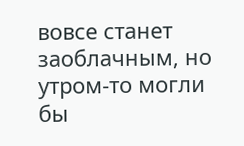вовсе станет заоблачным, но утром-то могли бы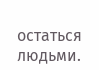остаться людьми.